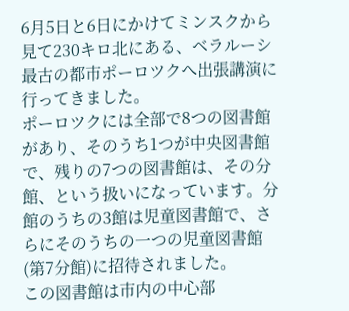6月5日と6日にかけてミンスクから見て230キロ北にある、ベラルーシ最古の都市ポーロツクへ出張講演に行ってきました。
ポーロツクには全部で8つの図書館があり、そのうち1つが中央図書館で、残りの7つの図書館は、その分館、という扱いになっています。分館のうちの3館は児童図書館で、さらにそのうちの一つの児童図書館(第7分館)に招待されました。
この図書館は市内の中心部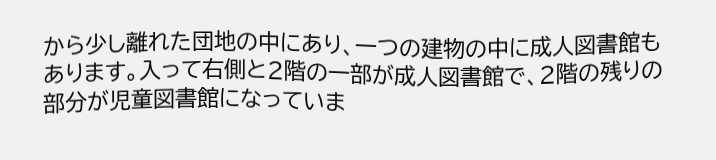から少し離れた団地の中にあり、一つの建物の中に成人図書館もあります。入って右側と2階の一部が成人図書館で、2階の残りの部分が児童図書館になっていま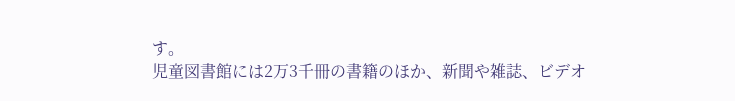す。
児童図書館には2万3千冊の書籍のほか、新聞や雑誌、ビデオ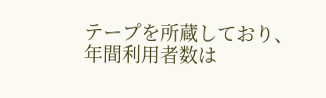テープを所蔵しており、年間利用者数は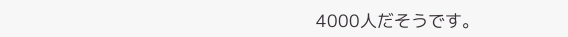4000人だそうです。